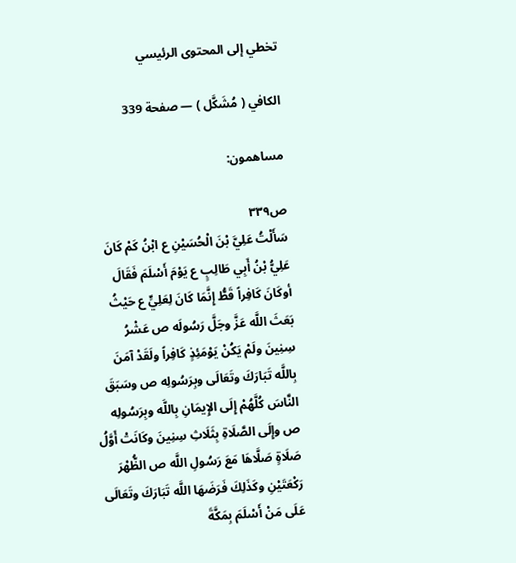تخطي إلى المحتوى الرئيسي

الكافي ( مُشَكَّل ) — صفحة 339

مساهمون:

ص٣٣٩
سَأَلْتُ عَلِيَّ بْنَ الْحُسَيْنِ ع ابْنُ كَمْ كَانَ عَلِيُّ بْنُ أَبِي طَالِبٍ ع يَوْمَ أَسْلَمَ فَقَالَ أوكَانَ كَافِراً قَطُّ إِنَّمَا كَانَ لِعَلِيٍّ ع حَيْثُ بَعَثَ اللَّه عَزَّ وجَلَّ رَسُولَه ص عَشْرُ سِنِينَ ولَمْ يَكُنْ يَوْمَئِذٍ كَافِراً ولَقَدْ آمَنَ بِاللَّه تَبَارَكَ وتَعَالَى وبِرَسُولِه ص وسَبَقَ النَّاسَ كُلَّهُمْ إِلَى الإِيمَانِ بِاللَّه وبِرَسُولِه ص وإِلَى الصَّلَاةِ بِثَلَاثِ سِنِينَ وكَانَتْ أَوَّلُ صَلَاةٍ صَلَّاهَا مَعَ رَسُولِ اللَّه ص الظُّهْرَ رَكْعَتَيْنِ وكَذَلِكَ فَرَضَهَا اللَّه تَبَارَكَ وتَعَالَى عَلَى مَنْ أَسْلَمَ بِمَكَّةَ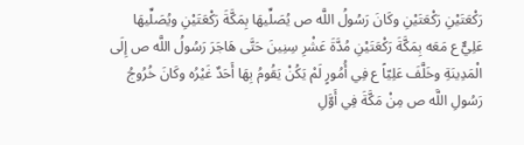رَكْعَتَيْنِ رَكْعَتَيْنِ وكَانَ رَسُولُ اللَّه ص يُصَلِّيهَا بِمَكَّةَ رَكْعَتَيْنِ ويُصَلِّيهَا عَلِيٌّ ع مَعَه بِمَكَّةَ رَكْعَتَيْنِ مُدَّةَ عَشْرِ سِنِينَ حَتَّى هَاجَرَ رَسُولُ اللَّه ص إِلَى الْمَدِينَةِ وخَلَّفَ عَلِيّاً ع فِي أُمُورٍ لَمْ يَكُنْ يَقُومُ بِهَا أَحَدٌ غَيْرُه وكَانَ خُرُوجُ رَسُولِ اللَّه ص مِنْ مَكَّةَ فِي أَوَّلِ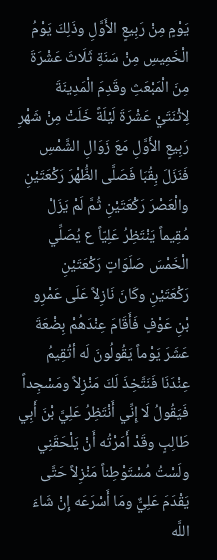يَوْمٍ مِنْ رَبِيعٍ الأَوَّلِ وذَلِكَ يَوْمُ الْخَمِيسِ مِنْ سَنَةِ ثَلَاثَ عَشْرَةَ مِنَ الْمَبْعَثِ وقَدِمَ الْمَدِينَةَ لِاثْنَتَيْ عَشْرَةَ لَيْلَةً خَلَتْ مِنْ شَهْرِ رَبِيعٍ الأَوَّلِ مَعَ زَوَالِ الشَّمْسِ فَنَزَلَ بِقُبَا فَصَلَّى الظُّهْرَ رَكْعَتَيْنِ والْعَصْرَ رَكْعَتَيْنِ ثُمَّ لَمْ يَزَلْ مُقِيماً يَنْتَظِرُ عَلِيّاً ع يُصَلِّي الْخَمْسَ صَلَوَاتٍ رَكْعَتَيْنِ رَكْعَتَيْنِ وكَانَ نَازِلاً عَلَى عَمْرِو بْنِ عَوْفٍ فَأَقَامَ عِنْدَهُمْ بِضْعَةَ عَشَرَ يَوْماً يَقُولُونَ لَه أتُقِيمُ عِنْدَنَا فَنَتَّخِذَ لَكَ مَنْزِلاً ومَسْجِداً فَيَقُولُ لَا إِنِّي أَنْتَظِرُ عَلِيَّ بْنَ أَبِي طَالِبٍ وقَدْ أَمَرْتُه أَنْ يَلْحَقَنِي ولَسْتُ مُسْتَوْطِناً مَنْزِلاً حَتَّى يَقْدَمَ عَلِيٌّ ومَا أَسْرَعَه إِنْ شَاءَ اللَّه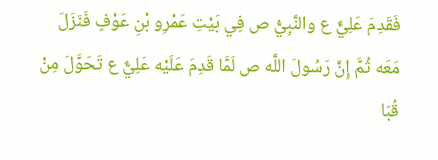فَقَدِمَ عَلِيٌّ ع والنَّبِيُّ ص فِي بَيْتِ عَمْرِو بْنِ عَوْفٍ فَنَزَلَ مَعَه ثُمَّ إِنَّ رَسُولَ اللَّه ص لَمَّا قَدِمَ عَلَيْه عَلِيٌّ ع تَحَوَّلَ مِنْ قُبَا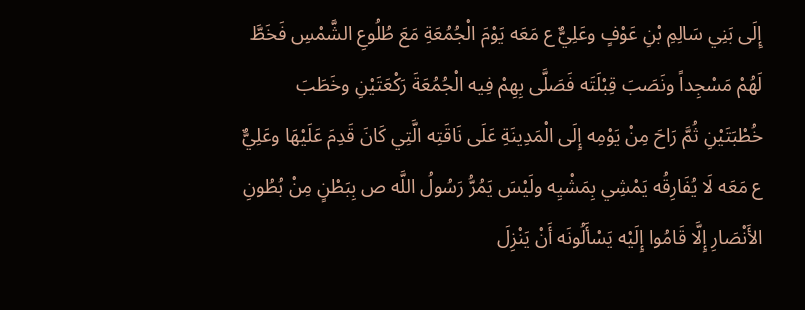إِلَى بَنِي سَالِمِ بْنِ عَوْفٍ وعَلِيٌّ ع مَعَه يَوْمَ الْجُمُعَةِ مَعَ طُلُوعِ الشَّمْسِ فَخَطَّ لَهُمْ مَسْجِداً ونَصَبَ قِبْلَتَه فَصَلَّى بِهِمْ فِيه الْجُمُعَةَ رَكْعَتَيْنِ وخَطَبَ خُطْبَتَيْنِ ثُمَّ رَاحَ مِنْ يَوْمِه إِلَى الْمَدِينَةِ عَلَى نَاقَتِه الَّتِي كَانَ قَدِمَ عَلَيْهَا وعَلِيٌّ ع مَعَه لَا يُفَارِقُه يَمْشِي بِمَشْيِه ولَيْسَ يَمُرُّ رَسُولُ اللَّه ص بِبَطْنٍ مِنْ بُطُونِ الأَنْصَارِ إِلَّا قَامُوا إِلَيْه يَسْأَلُونَه أَنْ يَنْزِلَ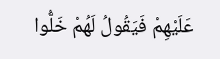عَلَيْهِمْ فَيَقُولُ لَهُمْ خَلُّوا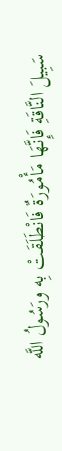سَبِيلَ النَّاقَةِ فَإِنَّهَا مَأْمُورَةٌ فَانْطَلَقَتْ بِه ورَسُولُ اللَّه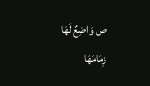ص وَاضِعٌ لَهَا زِمَامَهَا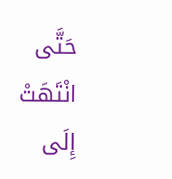حَتَّى انْتَهَتْ إِلَى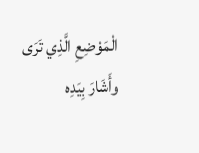الْمَوْضِعِ الَّذِي تَرَى وأَشَارَ بِيَدِه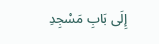إِلَى بَابِ مَسْجِدِ